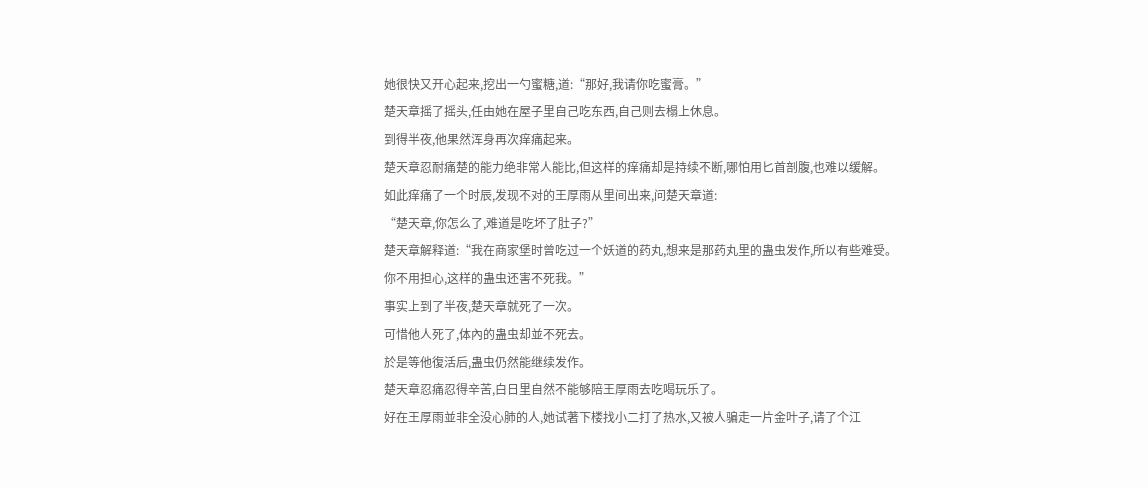她很快又开心起来,挖出一勺蜜糖,道:“那好,我请你吃蜜膏。”
楚天章摇了摇头,任由她在屋子里自己吃东西,自己则去榻上休息。
到得半夜,他果然浑身再次痒痛起来。
楚天章忍耐痛楚的能力绝非常人能比,但这样的痒痛却是持续不断,哪怕用匕首剖腹,也难以缓解。
如此痒痛了一个时辰,发现不对的王厚雨从里间出来,问楚天章道:
“楚天章,你怎么了,难道是吃坏了肚子?”
楚天章解释道:“我在商家堡时曾吃过一个妖道的药丸,想来是那药丸里的蛊虫发作,所以有些难受。
你不用担心,这样的蛊虫还害不死我。”
事实上到了半夜,楚天章就死了一次。
可惜他人死了,体內的蛊虫却並不死去。
於是等他復活后,蛊虫仍然能继续发作。
楚天章忍痛忍得辛苦,白日里自然不能够陪王厚雨去吃喝玩乐了。
好在王厚雨並非全没心肺的人,她试著下楼找小二打了热水,又被人骗走一片金叶子,请了个江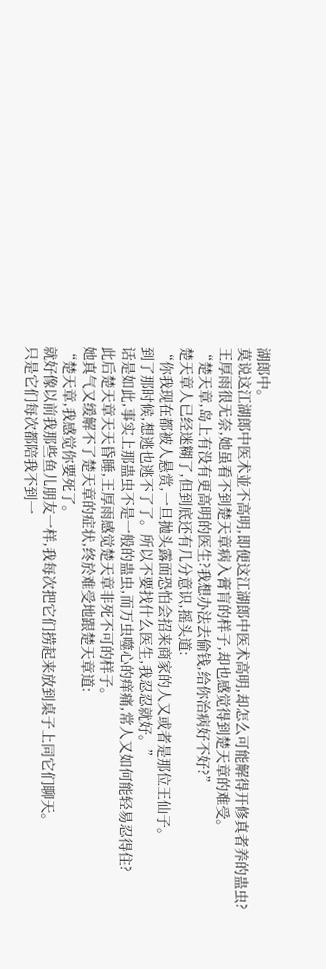湖郎中。
莫说这江湖郎中医术並不高明,即便这江湖郎中医术高明,却怎么可能解得开修真者养的蛊虫?
王厚雨很无奈,她虽看不到楚天章病入膏肓的样子,却也感觉得到楚天章的难受。
“楚天章,岛上有没有更高明的医生?我想办法去偷钱,给你治病好不好?”
楚天章人已经迷糊了,但到底还有几分意识,摇头道:
“你我现在都被人悬赏,一旦拋头露面恐怕会招来商家的人又或者是那位王仙子。
到了那时候,想逃也逃不了了。所以不要找什么医生,我忍忍就好。”
话是如此,事实上那蛊虫不是一般的蛊虫,而万虫噬心的痒痛,常人又如何能轻易忍得住?
此后楚天章天天昏睡,王厚雨感觉楚天章非死不可的样子。
她真气又缓解不了楚天章的症状,终於难受地跟楚天章道:
“楚天章,我感觉你要死了。
就好像以前我那些鱼儿朋友一样,我每次把它们捞起来放到桌子上同它们聊天。
只是它们每次都陪我不到一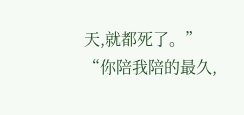天,就都死了。”
“你陪我陪的最久,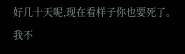好几十天呢,现在看样子你也要死了。
我不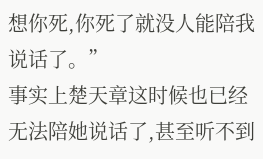想你死,你死了就没人能陪我说话了。”
事实上楚天章这时候也已经无法陪她说话了,甚至听不到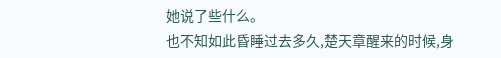她说了些什么。
也不知如此昏睡过去多久,楚天章醒来的时候,身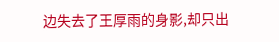边失去了王厚雨的身影,却只出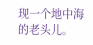现一个地中海的老头儿。